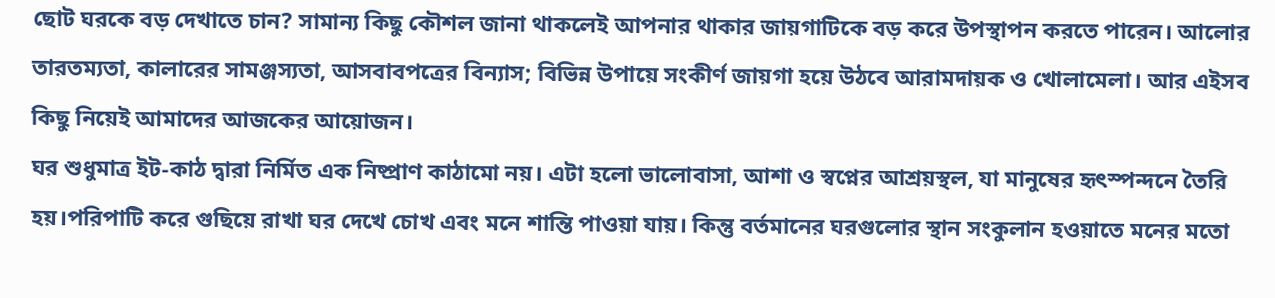ছোট ঘরকে বড় দেখাতে চান? সামান্য কিছু কৌশল জানা থাকলেই আপনার থাকার জায়গাটিকে বড় করে উপস্থাপন করতে পারেন। আলোর তারতম্যতা, কালারের সামঞ্জস্যতা, আসবাবপত্রের বিন্যাস; বিভিন্ন উপায়ে সংকীর্ণ জায়গা হয়ে উঠবে আরামদায়ক ও খোলামেলা। আর এইসব কিছু নিয়েই আমাদের আজকের আয়োজন।
ঘর শুধুমাত্র ইট-কাঠ দ্বারা নির্মিত এক নিষ্প্রাণ কাঠামো নয়। এটা হলো ভালোবাসা, আশা ও স্বপ্নের আশ্রয়স্থল, যা মানুষের হৃৎস্পন্দনে তৈরি হয়।পরিপাটি করে গুছিয়ে রাখা ঘর দেখে চোখ এবং মনে শান্তি পাওয়া যায়। কিন্তু বর্তমানের ঘরগুলোর স্থান সংকুলান হওয়াতে মনের মতো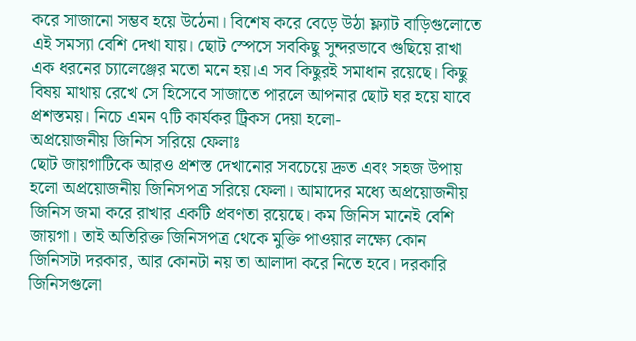করে সাজানো সম্ভব হয়ে উঠেনা। বিশেষ করে বেড়ে উঠা ফ্ল্যাট বাড়িগুলোতে এই সমস্যা বেশি দেখা যায়। ছোট স্পেসে সবকিছু সুন্দরভাবে গুছিয়ে রাখা এক ধরনের চ্যালেঞ্জের মতো মনে হয়।এ সব কিছুরই সমাধান রয়েছে। কিছু বিষয় মাথায় রেখে সে হিসেবে সাজাতে পারলে আপনার ছোট ঘর হয়ে যাবে প্রশস্তময়। নিচে এমন ৭টি কার্যকর ট্রিকস দেয়া হলো-
অপ্রয়োজনীয় জিনিস সরিয়ে ফেলাঃ
ছোট জায়গাটিকে আরও প্রশস্ত দেখানোর সবচেয়ে দ্রুত এবং সহজ উপায় হলো অপ্রয়োজনীয় জিনিসপত্র সরিয়ে ফেলা। আমাদের মধ্যে অপ্রয়োজনীয় জিনিস জমা করে রাখার একটি প্রবণতা রয়েছে। কম জিনিস মানেই বেশি জায়গা। তাই অতিরিক্ত জিনিসপত্র থেকে মুক্তি পাওয়ার লক্ষ্যে কোন জিনিসটা দরকার, আর কোনটা নয় তা আলাদা করে নিতে হবে। দরকারি জিনিসগুলো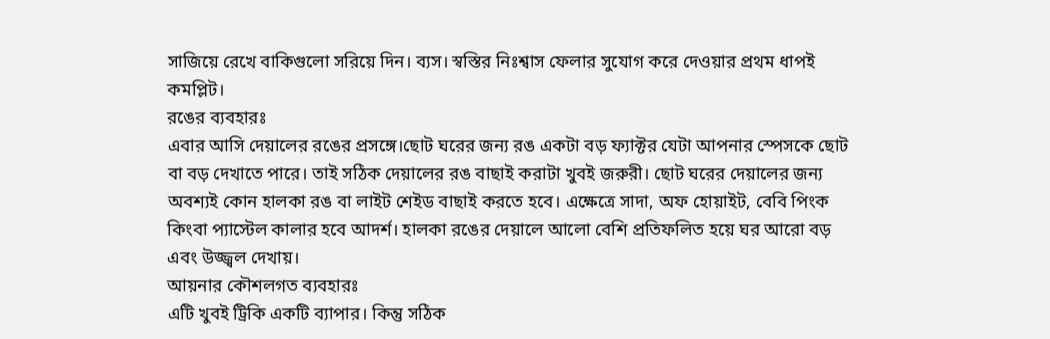সাজিয়ে রেখে বাকিগুলো সরিয়ে দিন। ব্যস। স্বস্তির নিঃশ্বাস ফেলার সুযোগ করে দেওয়ার প্রথম ধাপই কমপ্লিট।
রঙের ব্যবহারঃ
এবার আসি দেয়ালের রঙের প্রসঙ্গে।ছোট ঘরের জন্য রঙ একটা বড় ফ্যাক্টর যেটা আপনার স্পেসকে ছোট বা বড় দেখাতে পারে। তাই সঠিক দেয়ালের রঙ বাছাই করাটা খুবই জরুরী। ছোট ঘরের দেয়ালের জন্য অবশ্যই কোন হালকা রঙ বা লাইট শেইড বাছাই করতে হবে। এক্ষেত্রে সাদা, অফ হোয়াইট, বেবি পিংক কিংবা প্যাস্টেল কালার হবে আদর্শ। হালকা রঙের দেয়ালে আলো বেশি প্রতিফলিত হয়ে ঘর আরো বড় এবং উজ্জ্বল দেখায়।
আয়নার কৌশলগত ব্যবহারঃ
এটি খুবই ট্রিকি একটি ব্যাপার। কিন্তু সঠিক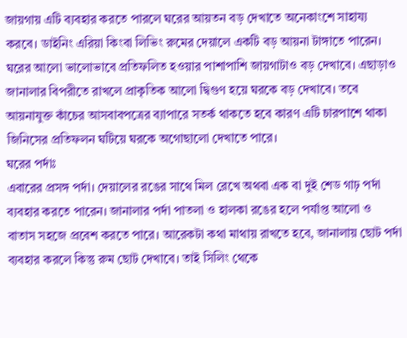জায়গায় এটি ব্যবহার করতে পারলে ঘরের আয়তন বড় দেখাতে অনেকাংশে সাহায্য করবে। ডাইনিং এরিয়া কিংবা লিভিং রুমের দেয়ালে একটি বড় আয়না টাঙ্গাতে পারেন। ঘরের আলো ভালোভাবে প্রতিফলিত হওয়ার পাশাপাশি জায়গাটাও বড় দেখাবে। এছাড়াও জানালার বিপরীতে রাখলে প্রাকৃতিক আলো দ্বিগুণ হয়ে ঘরকে বড় দেখাবে। তবে আয়নাযুক্ত কাঁচের আসবাবপত্রের ব্যাপারে সতর্ক থাকতে হবে কারণ এটি চারপাশে থাকা জিনিসের প্রতিফলন ঘটিয়ে ঘরকে অগোছালো দেখাতে পারে।
ঘরের পর্দাঃ
এবারের প্রসঙ্গ পর্দা। দেয়ালের রঙের সাথে মিল রেখে অথবা এক বা দুই শেড গাঢ় পর্দা ব্যবহার করতে পারেন। জানালার পর্দা পাতলা ও হালকা রঙের হলে পর্যাপ্ত আলো ও বাতাস সহজে প্রবেশ করতে পারে। আরেকটা কথা মাথায় রাখতে হবে, জানালায় ছোট পর্দা ব্যবহার করলে কিন্তু রুম ছোট দেখাবে। তাই সিলিং থেকে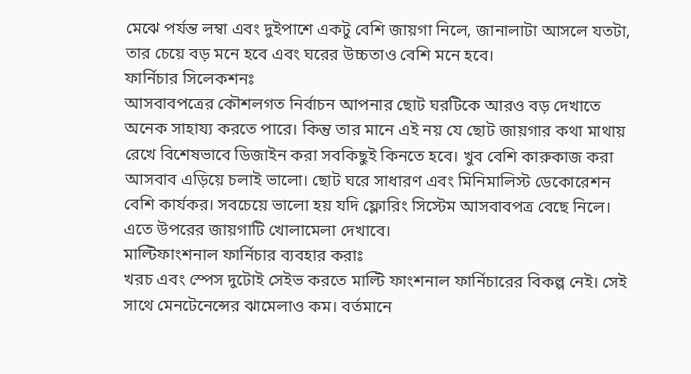মেঝে পর্যন্ত লম্বা এবং দুইপাশে একটু বেশি জায়গা নিলে, জানালাটা আসলে যতটা, তার চেয়ে বড় মনে হবে এবং ঘরের উচ্চতাও বেশি মনে হবে।
ফার্নিচার সিলেকশনঃ
আসবাবপত্রের কৌশলগত নির্বাচন আপনার ছোট ঘরটিকে আরও বড় দেখাতে অনেক সাহায্য করতে পারে। কিন্তু তার মানে এই নয় যে ছোট জায়গার কথা মাথায় রেখে বিশেষভাবে ডিজাইন করা সবকিছুই কিনতে হবে। খুব বেশি কারুকাজ করা আসবাব এড়িয়ে চলাই ভালো। ছোট ঘরে সাধারণ এবং মিনিমালিস্ট ডেকোরেশন বেশি কার্যকর। সবচেয়ে ভালো হয় যদি ফ্লোরিং সিস্টেম আসবাবপত্র বেছে নিলে। এতে উপরের জায়গাটি খোলামেলা দেখাবে।
মাল্টিফাংশনাল ফার্নিচার ব্যবহার করাঃ
খরচ এবং স্পেস দুটোই সেইভ করতে মাল্টি ফাংশনাল ফার্নিচারের বিকল্প নেই। সেই সাথে মেনটেনেন্সের ঝামেলাও কম। বর্তমানে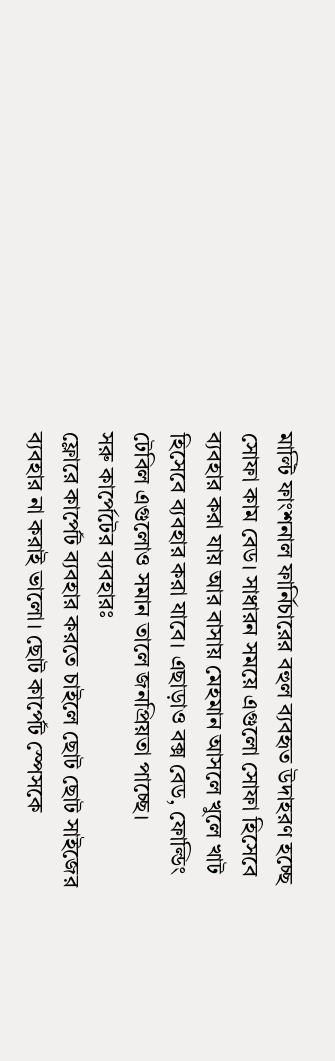মাল্টি ফাংশনাল ফার্নিচারের বহুল ব্যবহৃত উদাহরণ হচ্ছে সোফা কাম বেড। সাধারন সময়ে এগুলো সোফা হিসেবে ব্যবহার করা যায় আর বাসায় মেহমান আসলে খুলে খাট হিসেবে ব্যবহার করা যাবে। এছাড়াও বক্স বেড, ফোল্ডিং টেবিল এগুলোও সমান তালে জনপ্রিয়তা পাচ্ছে।
সরু কার্পেটের ব্যবহারঃ
ফ্লোরে কার্পেট ব্যবহার করতে চাইলে ছোট ছোট সাইজের ব্যবহার না করাই ভালো। ছোট কার্পেট স্পেসকে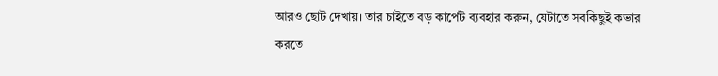আরও ছোট দেখায়। তার চাইতে বড় কার্পেট ব্যবহার করুন, যেটাতে সবকিছুই কভার করতে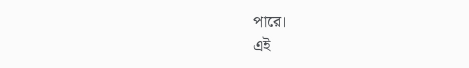পারে।
এই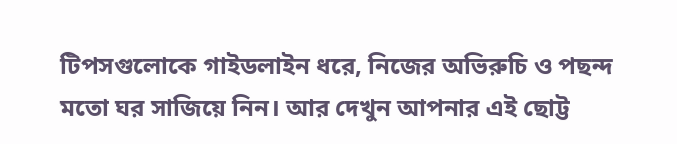টিপসগুলোকে গাইডলাইন ধরে, নিজের অভিরুচি ও পছন্দ মতো ঘর সাজিয়ে নিন। আর দেখুন আপনার এই ছোট্ট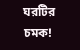ঘরটির চমক!